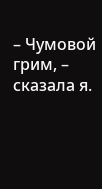– Чумовой грим, – сказала я.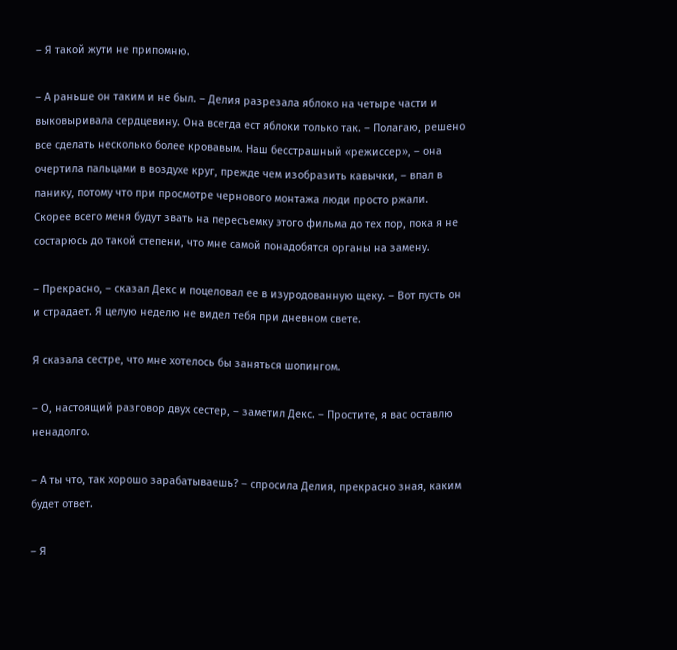– Я такой жути не припомню.

– А раньше он таким и не был. – Делия разрезала яблоко на четыре части и выковыривала сердцевину. Она всегда ест яблоки только так. – Полагаю, решено все сделать несколько более кровавым. Наш бесстрашный «режиссер», – она очертила пальцами в воздухе круг, прежде чем изобразить кавычки, – впал в панику, потому что при просмотре чернового монтажа люди просто ржали. Скорее всего меня будут звать на пересъемку этого фильма до тех пор, пока я не состарюсь до такой степени, что мне самой понадобятся органы на замену.

– Прекрасно, – сказал Декс и поцеловал ее в изуродованную щеку. – Вот пусть он и страдает. Я целую неделю не видел тебя при дневном свете.

Я сказала сестре, что мне хотелось бы заняться шопингом.

– О, настоящий разговор двух сестер, – заметил Декс. – Простите, я вас оставлю ненадолго.

– А ты что, так хорошо зарабатываешь? – спросила Делия, прекрасно зная, каким будет ответ.

– Я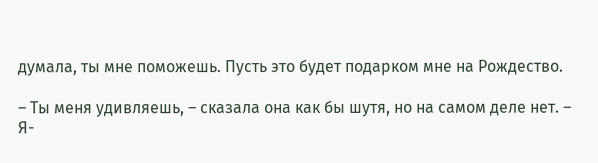думала, ты мне поможешь. Пусть это будет подарком мне на Рождество.

– Ты меня удивляешь, – сказала она как бы шутя, но на самом деле нет. – Я-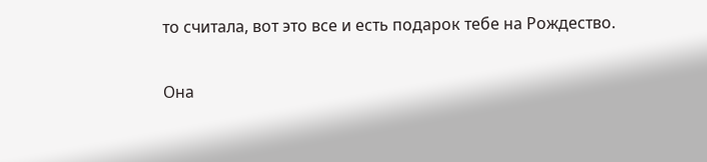то считала, вот это все и есть подарок тебе на Рождество.

Она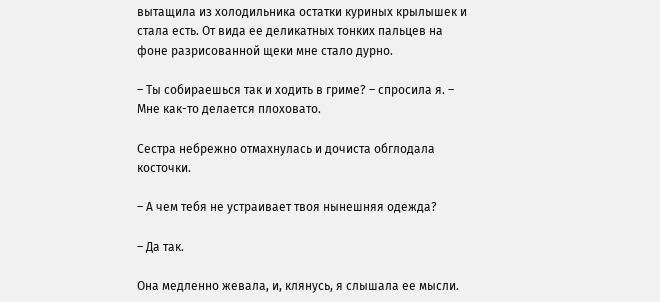вытащила из холодильника остатки куриных крылышек и стала есть. От вида ее деликатных тонких пальцев на фоне разрисованной щеки мне стало дурно.

– Ты собираешься так и ходить в гриме? – спросила я. – Мне как-то делается плоховато.

Сестра небрежно отмахнулась и дочиста обглодала косточки.

– А чем тебя не устраивает твоя нынешняя одежда?

– Да так.

Она медленно жевала, и, клянусь, я слышала ее мысли.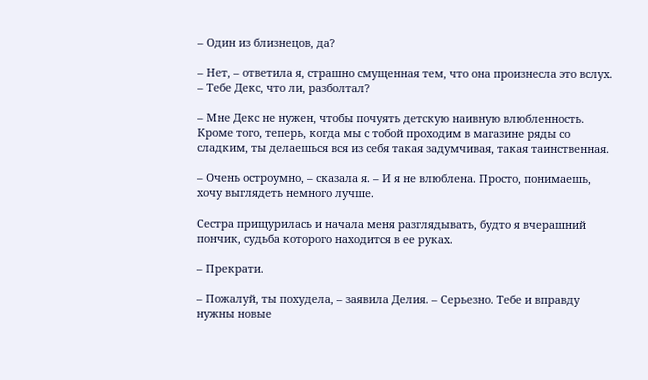– Один из близнецов, да?

– Нет, – ответила я, страшно смущенная тем, что она произнесла это вслух. – Тебе Декс, что ли, разболтал?

– Мне Декс не нужен, чтобы почуять детскую наивную влюбленность. Кроме того, теперь, когда мы с тобой проходим в магазине ряды со сладким, ты делаешься вся из себя такая задумчивая, такая таинственная.

– Очень остроумно, – сказала я. – И я не влюблена. Просто, понимаешь, хочу выглядеть немного лучше.

Сестра прищурилась и начала меня разглядывать, будто я вчерашний пончик, судьба которого находится в ее руках.

– Прекрати.

– Пожалуй, ты похудела, – заявила Делия. – Серьезно. Тебе и вправду нужны новые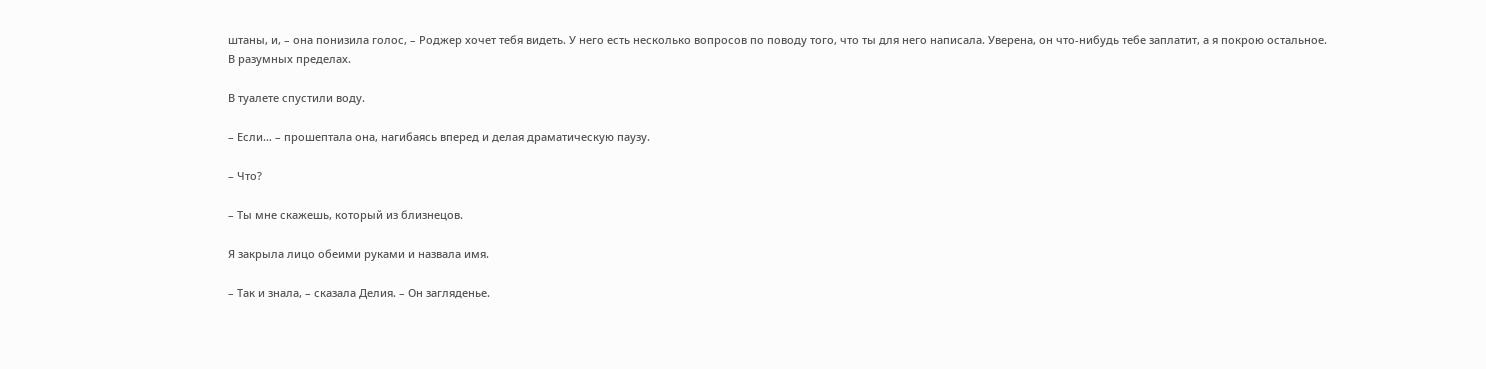штаны, и, – она понизила голос, – Роджер хочет тебя видеть. У него есть несколько вопросов по поводу того, что ты для него написала. Уверена, он что-нибудь тебе заплатит, а я покрою остальное. В разумных пределах.

В туалете спустили воду.

– Если… – прошептала она, нагибаясь вперед и делая драматическую паузу.

– Что?

– Ты мне скажешь, который из близнецов.

Я закрыла лицо обеими руками и назвала имя.

– Так и знала, – сказала Делия. – Он загляденье.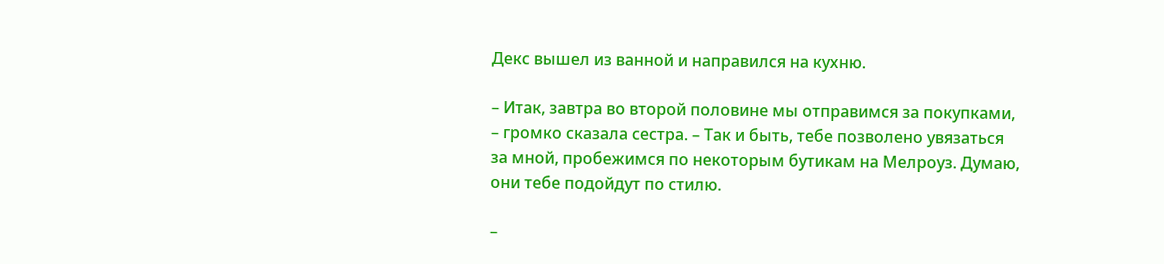Декс вышел из ванной и направился на кухню.

– Итак, завтра во второй половине мы отправимся за покупками, – громко сказала сестра. – Так и быть, тебе позволено увязаться за мной, пробежимся по некоторым бутикам на Мелроуз. Думаю, они тебе подойдут по стилю.

–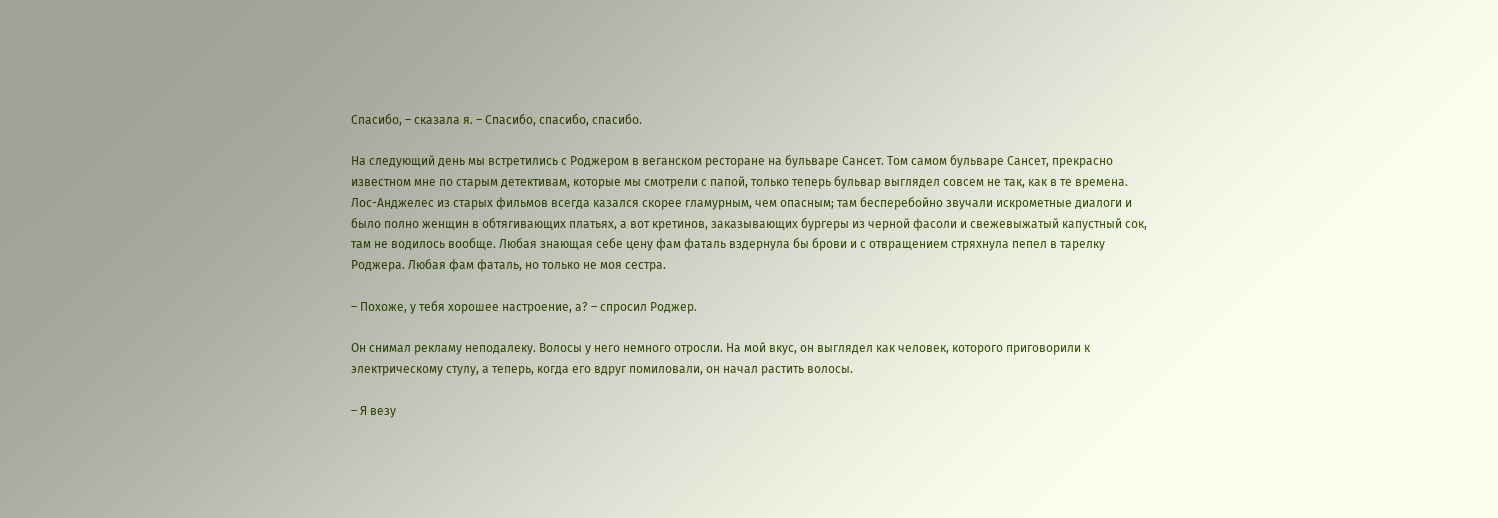Спасибо, – сказала я. – Спасибо, спасибо, спасибо.

На следующий день мы встретились с Роджером в веганском ресторане на бульваре Сансет. Том самом бульваре Сансет, прекрасно известном мне по старым детективам, которые мы смотрели с папой, только теперь бульвар выглядел совсем не так, как в те времена. Лос-Анджелес из старых фильмов всегда казался скорее гламурным, чем опасным; там бесперебойно звучали искрометные диалоги и было полно женщин в обтягивающих платьях, а вот кретинов, заказывающих бургеры из черной фасоли и свежевыжатый капустный сок, там не водилось вообще. Любая знающая себе цену фам фаталь вздернула бы брови и с отвращением стряхнула пепел в тарелку Роджера. Любая фам фаталь, но только не моя сестра.

– Похоже, у тебя хорошее настроение, а? – спросил Роджер.

Он снимал рекламу неподалеку. Волосы у него немного отросли. На мой вкус, он выглядел как человек, которого приговорили к электрическому стулу, а теперь, когда его вдруг помиловали, он начал растить волосы.

– Я везу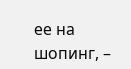ее на шопинг, –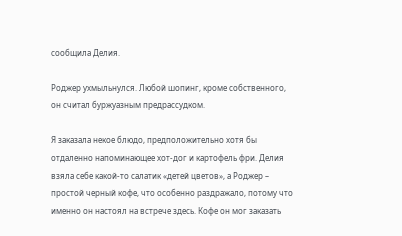сообщила Делия.

Роджер ухмыльнулся. Любой шопинг, кроме собственного, он считал буржуазным предрассудком.

Я заказала некое блюдо, предположительно хотя бы отдаленно напоминающее хот-дог и картофель фри. Делия взяла себе какой-то салатик «детей цветов», а Роджер – простой черный кофе, что особенно раздражало, потому что именно он настоял на встрече здесь. Кофе он мог заказать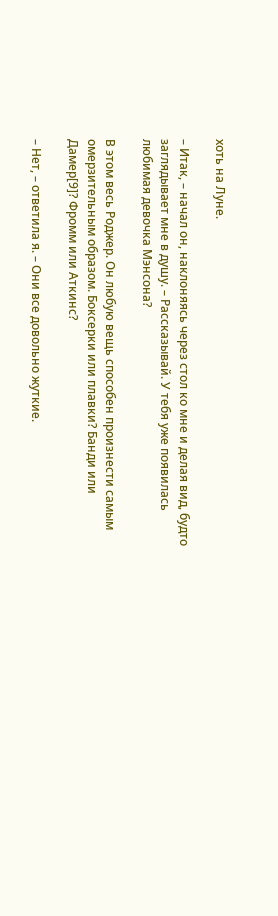хоть на Луне.

– Итак, – начал он, наклоняясь через стол ко мне и делая вид, будто заглядывает мне в душу. – Рассказывай. У тебя уже появилась любимая девочка Мэнсона?

В этом весь Роджер. Он любую вещь способен произнести самым омерзительным образом. Боксерки или плавки? Банди или Дамер[9]? Фромм или Аткинс?

– Нет, – ответила я. – Они все довольно жуткие.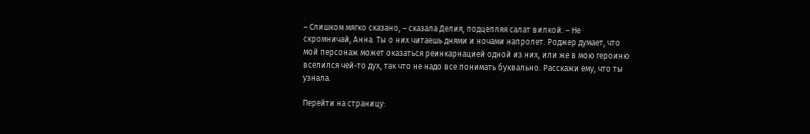– Слишком мягко сказано, – сказала Делия, подцепляя салат вилкой. – Не скромничай, Анна. Ты о них читаешь днями и ночами напролет. Роджер думает, что мой персонаж может оказаться реинкарнацией одной из них, или же в мою героиню вселился чей-то дух, так что не надо все понимать буквально. Расскажи ему, что ты узнала.

Перейти на страницу: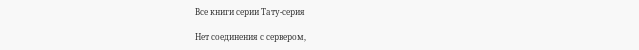Все книги серии Тату-серия

Нет соединения с сервером,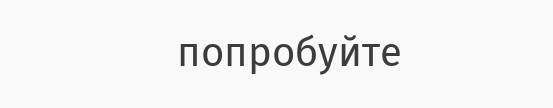попробуйте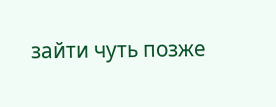зайти чуть позже